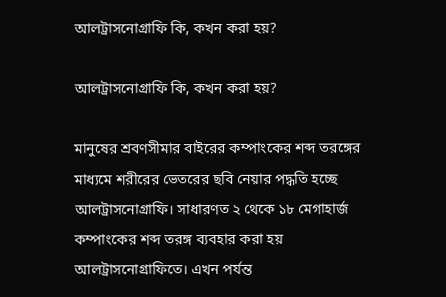আলট্রাসনোগ্রাফি কি, কখন করা হয়?

আলট্রাসনোগ্রাফি কি, কখন করা হয়?

মানুষের শ্রবণসীমার বাইরের কম্পাংকের শব্দ তরঙ্গের মাধ্যমে শরীরের ভেতরের ছবি নেয়ার পদ্ধতি হচ্ছে আলট্রাসনোগ্রাফি। সাধারণত ২ থেকে ১৮ মেগাহার্জ কম্পাংকের শব্দ তরঙ্গ ব্যবহার করা হয় আলট্রাসনোগ্রাফিতে। এখন পর্যন্ত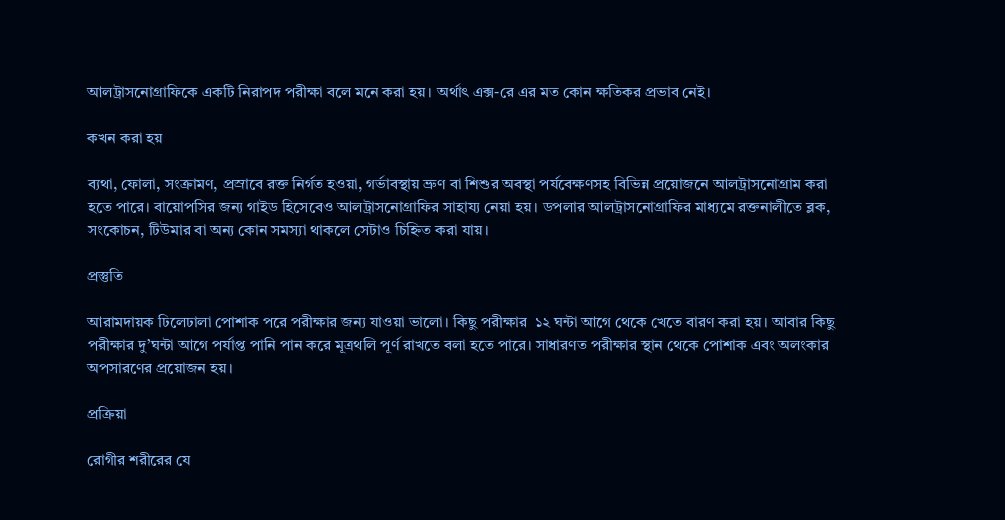আলট্রাসনোগ্রাফিকে একটি নিরাপদ পরীক্ষা বলে মনে করা হয়। অর্থাৎ এক্স-রে এর মত কোন ক্ষতিকর প্রভাব নেই।

কখন করা হয়

ব্যথা, ফোলা, সংক্রামণ, প্রস্রাবে রক্ত নির্গত হওয়া, গর্ভাবস্থায় ভ্রুণ বা শিশুর অবস্থা পর্যবেক্ষণসহ বিভিন্ন প্রয়োজনে আলট্রাসনোগ্রাম করা হতে পারে। বায়োপসির জন্য গাইড হিসেবেও আলট্রাসনোগ্রাফির সাহায্য নেয়া হয়। ডপলার আলট্রাসনোগ্রাফির মাধ্যমে রক্তনালীতে ব্লক, সংকোচন, টিউমার বা অন্য কোন সমস্যা থাকলে সেটাও চিহ্নিত করা যায়।

প্রস্তুতি

আরামদায়ক ঢিলেঢালা পোশাক পরে পরীক্ষার জন্য যাওয়া ভালো। কিছু পরীক্ষার  ১২ ঘন্টা আগে থেকে খেতে বারণ করা হয়। আবার কিছু পরীক্ষার দু’ঘন্টা আগে পর্যাপ্ত পানি পান করে মূত্রথলি পূর্ণ রাখতে বলা হতে পারে। সাধারণত পরীক্ষার স্থান থেকে পোশাক এবং অলংকার অপসারণের প্রয়োজন হয়।

প্রক্রিয়া

রোগীর শরীরের যে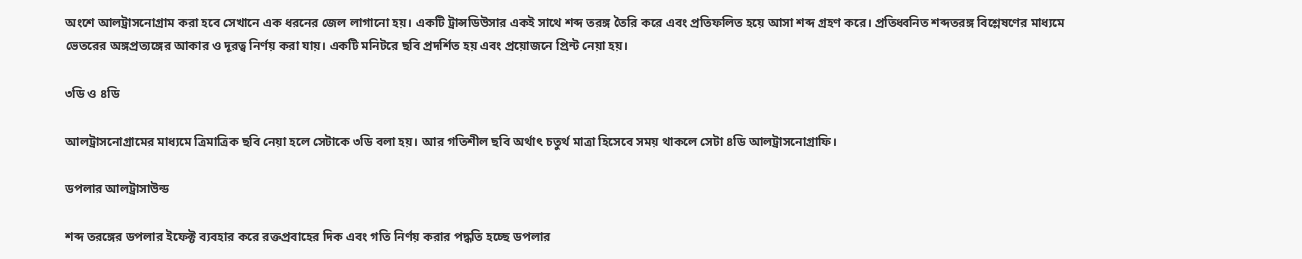অংশে আলট্রাসনোগ্রাম করা হবে সেখানে এক ধরনের জেল লাগানো হয়। একটি ট্রান্সডিউসার একই সাথে শব্দ তরঙ্গ তৈরি করে এবং প্রতিফলিত হয়ে আসা শব্দ গ্রহণ করে। প্রতিধ্বনিত শব্দতরঙ্গ বিশ্লেষণের মাধ্যমে ভেতরের অঙ্গপ্রত্যঙ্গের আকার ও দূরত্ব নির্ণয় করা যায়। একটি মনিটরে ছবি প্রদর্শিত হয় এবং প্রয়োজনে প্রিন্ট নেয়া হয়।

৩ডি ও ৪ডি

আলট্রাসনোগ্রামের মাধ্যমে ত্রিমাত্রিক ছবি নেয়া হলে সেটাকে ৩ডি বলা হয়। আর গতিশীল ছবি অর্থাৎ চতুর্থ মাত্রা হিসেবে সময় থাকলে সেটা ৪ডি আলট্রাসনোগ্রাফি।

ডপলার আলট্রাসাউন্ড

শব্দ তরঙ্গের ডপলার ইফেক্ট ব্যবহার করে রক্তপ্রবাহের দিক এবং গতি নির্ণয় করার পদ্ধতি হচ্ছে ডপলার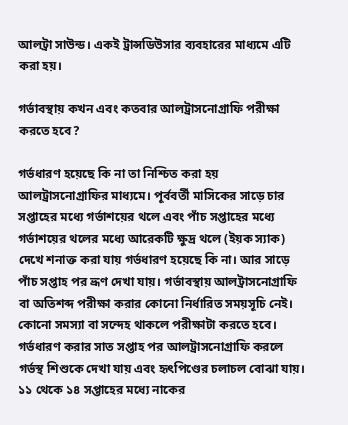আলট্রা সাউন্ড। একই ট্রান্সডিউসার ব্যবহারের মাধ্যমে এটি করা হয়।

গর্ভাবস্থায় কখন এবং কতবার আলট্রাসনোগ্রাফি পরীক্ষা করতে হবে?

গর্ভধারণ হয়েছে কি না তা নিশ্চিত করা হয় আলট্রাসনোগ্রাফির মাধ্যমে। পূর্ববর্তী মাসিকের সাড়ে চার সপ্তাহের মধ্যে গর্ভাশয়ের থলে এবং পাঁচ সপ্তাহের মধ্যে গর্ভাশয়ের থলের মধ্যে আরেকটি ক্ষুদ্র থলে (ইয়ক স্যাক) দেখে শনাক্ত করা যায় গর্ভধারণ হয়েছে কি না। আর সাড়ে পাঁচ সপ্তাহ পর ভ্রূণ দেখা যায়। গর্ভাবস্থায় আলট্রাসনোগ্রাফি বা অতিশব্দ পরীক্ষা করার কোনো নির্ধারিত সময়সূচি নেই। কোনো সমস্যা বা সন্দেহ থাকলে পরীক্ষাটা করতে হবে। গর্ভধারণ করার সাত সপ্তাহ পর আলট্রাসনোগ্রাফি করলে গর্ভস্থ শিশুকে দেখা যায় এবং হৃৎপিণ্ডের চলাচল বোঝা যায়। ১১ থেকে ১৪ সপ্তাহের মধ্যে নাকের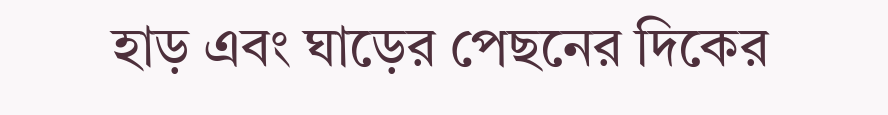হাড় এবং ঘাড়ের পেছনের দিকের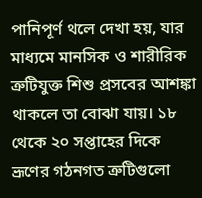পানিপূর্ণ থলে দেখা হয়, যার মাধ্যমে মানসিক ও শারীরিক ত্রুটিযুক্ত শিশু প্রসবের আশঙ্কা থাকলে তা বোঝা যায়। ১৮ থেকে ২০ সপ্তাহের দিকে ভ্রূণের গঠনগত ত্রুটিগুলো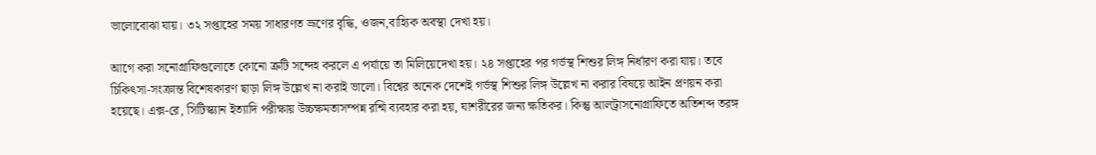ভালোবোঝা যায়। ৩২ সপ্তাহের সময় সাধারণত ভ্রূণের বৃদ্ধি, ওজন,বাহ্যিক অবস্থা দেখা হয়।

আগে করা সনোগ্রাফিগুলোতে কোনো ত্রুটি সন্দেহ করলে এ পর্যায়ে তা মিলিয়েদেখা হয়। ২৪ সপ্তাহের পর গর্ভস্থ শিশুর লিঙ্গ নির্ধারণ করা যায়। তবে চিকিৎসা-সংক্রান্ত বিশেষকারণ ছাড়া লিঙ্গ উল্লেখ না করাই ভালো। বিশ্বের অনেক দেশেই গর্ভস্থ শিশুর লিঙ্গ উল্লেখ না করার বিষয়ে আইন প্রণয়ন করা হয়েছে। এক্স-রে, সিটিস্ক্যান ইত্যাদি পরীক্ষায় উচ্চক্ষমতাসম্পন্ন রশ্মি ব্যবহার করা হয়, যাশরীরের জন্য ক্ষতিকর। কিন্তু আলট্রাসনোগ্রাফিতে অতিশব্দ তরঙ্গ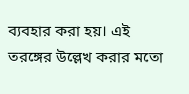ব্যবহার করা হয়। এই তরঙ্গের উল্লেখ করার মতো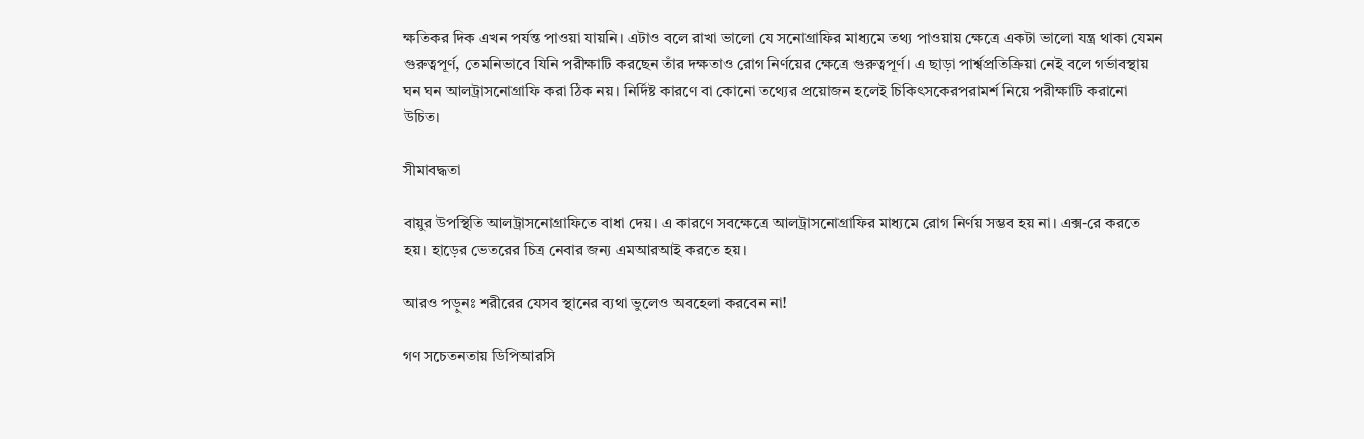ক্ষতিকর দিক এখন পর্যন্ত পাওয়া যায়নি। এটাও বলে রাখা ভালো যে সনোগ্রাফির মাধ্যমে তথ্য পাওয়ায় ক্ষেত্রে একটা ভালো যন্ত্র থাকা যেমন গুরুত্বপূর্ণ, তেমনিভাবে যিনি পরীক্ষাটি করছেন তাঁর দক্ষতাও রোগ নির্ণয়ের ক্ষেত্রে গুরুত্বপূর্ণ। এ ছাড়া পার্শ্বপ্রতিক্রিয়া নেই বলে গর্ভাবস্থায় ঘন ঘন আলট্রাসনোগ্রাফি করা ঠিক নয়। নির্দিষ্ট কারণে বা কোনো তথ্যের প্রয়োজন হলেই চিকিৎসকেরপরামর্শ নিয়ে পরীক্ষাটি করানো উচিত।

সীমাবদ্ধতা

বায়ুর উপস্থিতি আলট্রাসনোগ্রাফিতে বাধা দেয়। এ কারণে সবক্ষেত্রে আলট্রাসনোগ্রাফির মাধ্যমে রোগ নির্ণয় সম্ভব হয় না। এক্স-রে করতে হয়। হাড়ের ভেতরের চিত্র নেবার জন্য এমআরআই করতে হয়।

আরও পড়ুনঃ শরীরের যেসব স্থানের ব্যথা ভুলেও অবহেলা করবেন না!

গণ সচেতনতায় ডিপিআরসি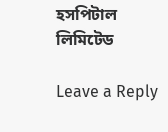হসপিটাল লিমিটেড

Leave a Reply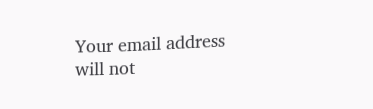Your email address will not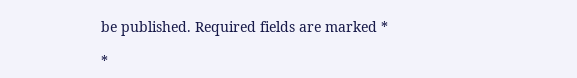be published. Required fields are marked *

*